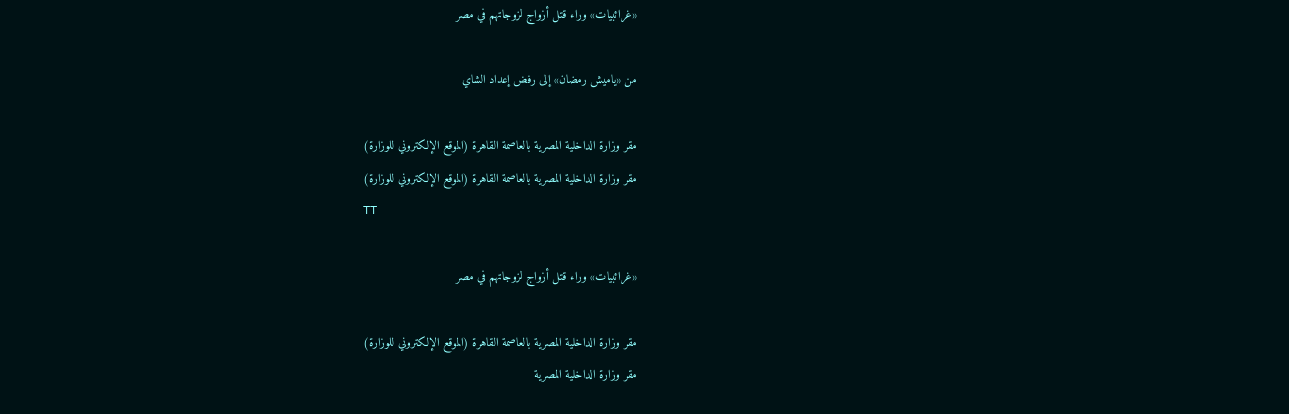«غرائبيات» وراء قتل أزواج لزوجاتهم في مصر

من «ياميش رمضان» إلى رفض إعداد الشاي

مقر وزارة الداخلية المصرية بالعاصمة القاهرة (الموقع الإلكتروني للوزارة)
مقر وزارة الداخلية المصرية بالعاصمة القاهرة (الموقع الإلكتروني للوزارة)
TT

«غرائبيات» وراء قتل أزواج لزوجاتهم في مصر

مقر وزارة الداخلية المصرية بالعاصمة القاهرة (الموقع الإلكتروني للوزارة)
مقر وزارة الداخلية المصرية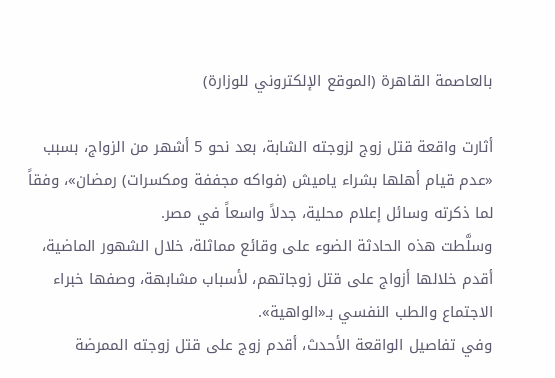بالعاصمة القاهرة (الموقع الإلكتروني للوزارة)

أثارت واقعة قتل زوج لزوجته الشابة، بعد نحو 5 أشهر من الزواج، بسبب «عدم قيام أهلها بشراء ياميش (فواكه مجففة ومكسرات) رمضان»، وفقاً لما ذكرته وسائل إعلام محلية، جدلاً واسعاً في مصر.
وسلَّطت هذه الحادثة الضوء على وقائع مماثلة، خلال الشهور الماضية، أقدم خلالها أزواج على قتل زوجاتهم، لأسباب مشابهة، وصفها خبراء الاجتماع والطب النفسي بـ«الواهية».
وفي تفاصيل الواقعة الأحدث، أقدم زوج على قتل زوجته الممرضة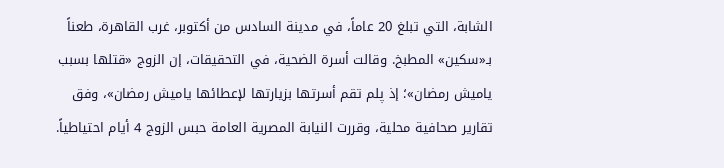الشابة، التي تبلغ 20 عاماً، في مدينة السادس من أكتوبر، غرب القاهرة، طعناً بـ«سكين» المطبخ. وقالت أسرة الضحية، في التحقيقات، إن الزوج «قتلها بسبب ياميش رمضان»؛ إذ ۑلم تقم أسرتها بزيارتها لإعطائها ياميش رمضان»، وفق تقارير صحافية محلية، وقررت النيابة المصرية العامة حبس الزوج 4 أيام احتياطياً.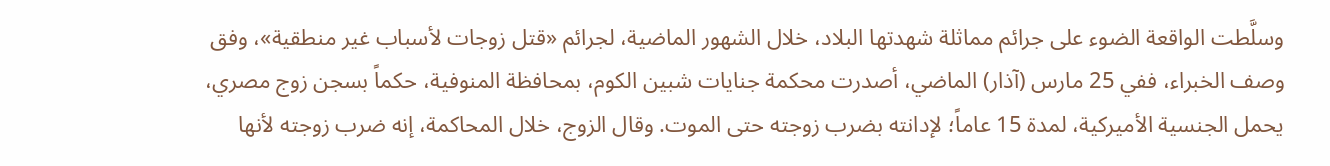وسلَّطت الواقعة الضوء على جرائم مماثلة شهدتها البلاد، خلال الشهور الماضية، لجرائم «قتل زوجات لأسباب غير منطقية»، وفق وصف الخبراء، ففي 25 مارس (آذار) الماضي، أصدرت محكمة جنايات شبين الكوم، بمحافظة المنوفية، حكماً بسجن زوج مصري، يحمل الجنسية الأميركية، لمدة 15 عاماً؛ لإدانته بضرب زوجته حتى الموت. وقال الزوج، خلال المحاكمة، إنه ضرب زوجته لأنها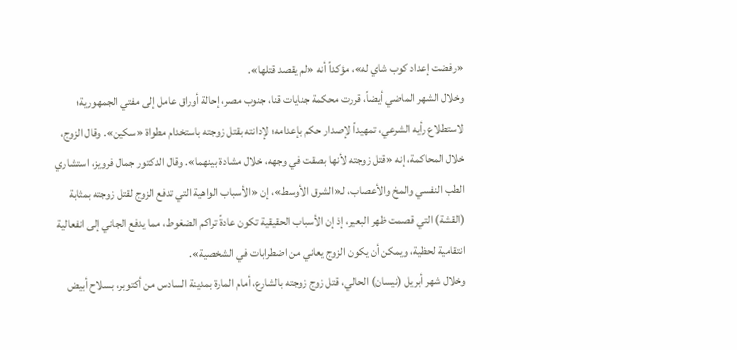«رفضت إعداد كوب شاي له»، مؤكداً أنه «لم يقصد قتلها».
وخلال الشهر الماضي أيضاً، قررت محكمة جنايات قنا، جنوب مصر، إحالة أوراق عامل إلى مفتي الجمهورية؛ لاستطلاع رأيه الشرعي، تمهيداً لإصدار حكم بإعدامه؛ لإدانته بقتل زوجته باستخدام مطواة «سكين». وقال الزوج، خلال المحاكمة، إنه «قتل زوجته لأنها بصقت في وجهه، خلال مشادة بينهما». وقال الدكتور جمال فرويز، استشاري الطب النفسي والمخ والأعصاب، لـ«الشرق الأوسط»، إن «الأسباب الواهية التي تدفع الزوج لقتل زوجته بمثابة (القشة) التي قصمت ظهر البعير، إذ إن الأسباب الحقيقية تكون عادةً تراكم الضغوط، مما يدفع الجاني إلى انفعالية انتقامية لحظية، ويمكن أن يكون الزوج يعاني من اضطرابات في الشخصية».
وخلال شهر أبريل (نيسان) الحالي، قتل زوج زوجته بالشارع، أمام المارة بمدينة السادس من أكتوبر، بسلاح أبيض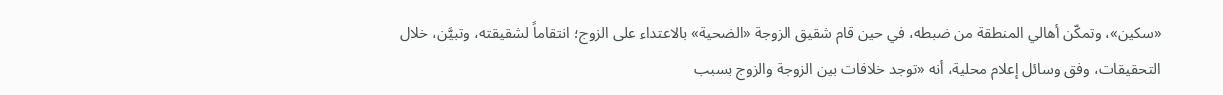«سكين»، وتمكّن أهالي المنطقة من ضبطه، في حين قام شقيق الزوجة «الضحية» بالاعتداء على الزوج؛ انتقاماً لشقيقته، وتبيَّن، خلال التحقيقات، وفق وسائل إعلام محلية، أنه «توجد خلافات بين الزوجة والزوج بسبب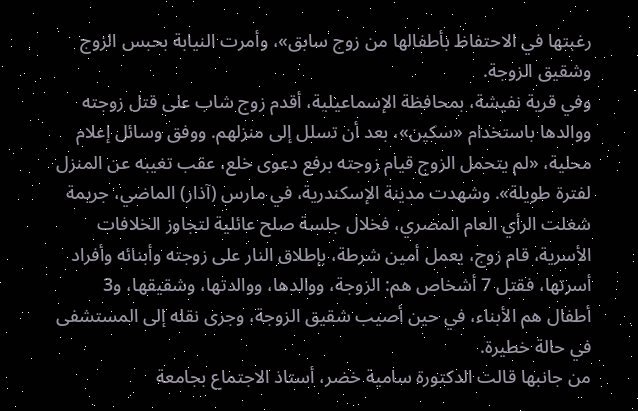رغبتها في الاحتفاظ بأطفالها من زوج سابق»، وأمرت النيابة بحبس الزوج وشقيق الزوجة.
وفي قرية نفيشة، بمحافظة الإسماعيلية، أقدم زوج شاب على قتل زوجته ووالدها باستخدام «سكين»، بعد أن تسلل إلى منزلهم. ووفق وسائل إعلام محلية، «لم يتحمل الزوج قيام زوجته برفع دعوى خلع، عقب تغيبه عن المنزل لفترة طويلة». وشهدت مدينة الإسكندرية، في مارس (آذار) الماضي، جريمة شغلت الرأي العام المصري، فخلال جلسة صلح عائلية لتجاوز الخلافات الأسرية، قام زوج، يعمل أمين شرطة، بإطلاق النار على زوجته وأبنائه وأفراد أسرتها، فقتل 7 أشخاص هم: الزوجة، ووالدها، ووالدتها، وشقيقها، و3 أطفال هم الأبناء، في حين أصيب شقيق الزوجة، وجرى نقله إلى المستشفى في حالة خطيرة.
من جانبها قالت الدكتورة سامية خضر، أستاذ الاجتماع بجامعة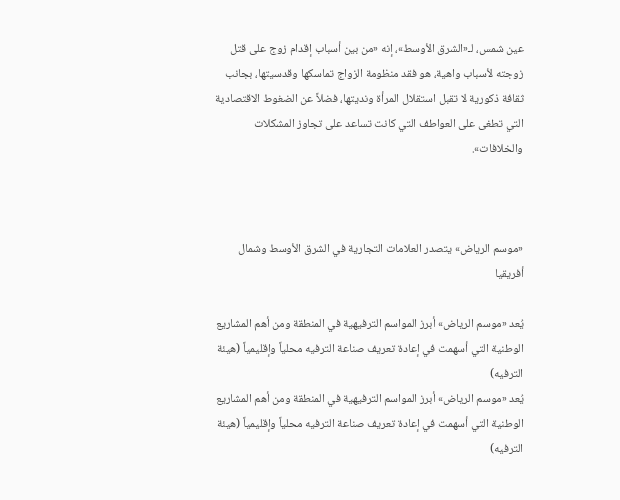عين شمس، لـ«الشرق الأوسط»، إنه «من بين أسباب إقدام زوج على قتل زوجته لأسباب واهية، هو فقد منظومة الزواج تماسكها وقدسيتها، بجانب ثقافة ذكورية لا تقبل استقلال المرأة ونديتها، فضلاً عن الضغوط الاقتصادية التي تطغى على العواطف التي كانت تساعد على تجاوز المشكلات والخلافات».



«موسم الرياض» يتصدر العلامات التجارية في الشرق الأوسط وشمال أفريقيا

يُعد «موسم الرياض» أبرز المواسم الترفيهية في المنطقة ومن أهم المشاريع الوطنية التي أسهمت في إعادة تعريف صناعة الترفيه محلياً وإقليمياً (هيئة الترفيه)
يُعد «موسم الرياض» أبرز المواسم الترفيهية في المنطقة ومن أهم المشاريع الوطنية التي أسهمت في إعادة تعريف صناعة الترفيه محلياً وإقليمياً (هيئة الترفيه)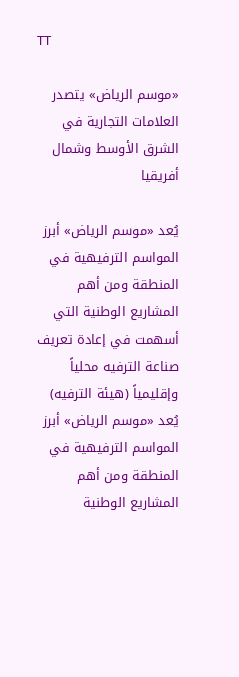TT

«موسم الرياض» يتصدر العلامات التجارية في الشرق الأوسط وشمال أفريقيا

يُعد «موسم الرياض» أبرز المواسم الترفيهية في المنطقة ومن أهم المشاريع الوطنية التي أسهمت في إعادة تعريف صناعة الترفيه محلياً وإقليمياً (هيئة الترفيه)
يُعد «موسم الرياض» أبرز المواسم الترفيهية في المنطقة ومن أهم المشاريع الوطنية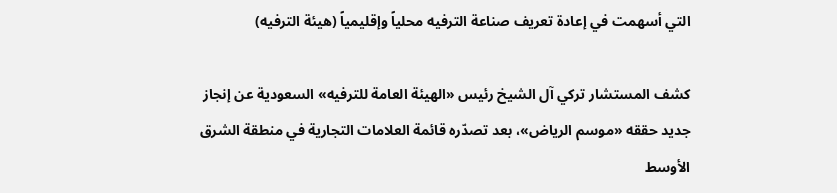التي أسهمت في إعادة تعريف صناعة الترفيه محلياً وإقليمياً (هيئة الترفيه)

كشف المستشار تركي آل الشيخ رئيس «الهيئة العامة للترفيه» السعودية عن إنجاز جديد حققه «موسم الرياض»، بعد تصدّره قائمة العلامات التجارية في منطقة الشرق الأوسط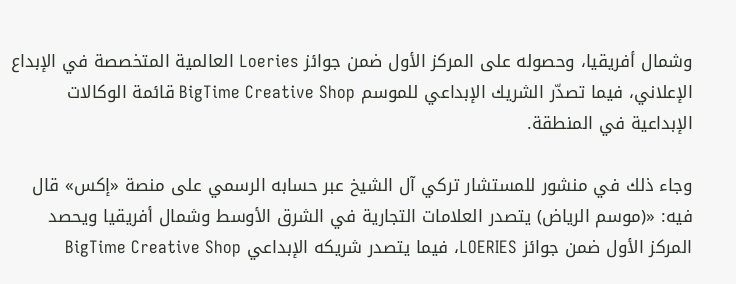وشمال أفريقيا، وحصوله على المركز الأول ضمن جوائز Loeries العالمية المتخصصة في الإبداع الإعلاني، فيما تصدّر الشريك الإبداعي للموسم BigTime Creative Shop قائمة الوكالات الإبداعية في المنطقة.

وجاء ذلك في منشور للمستشار تركي آل الشيخ عبر حسابه الرسمي على منصة «إكس» قال فيه: «(موسم الرياض) يتصدر العلامات التجارية في الشرق الأوسط وشمال أفريقيا ويحصد المركز الأول ضمن جوائز LOERIES، فيما يتصدر شريكه الإبداعي BigTime Creative Shop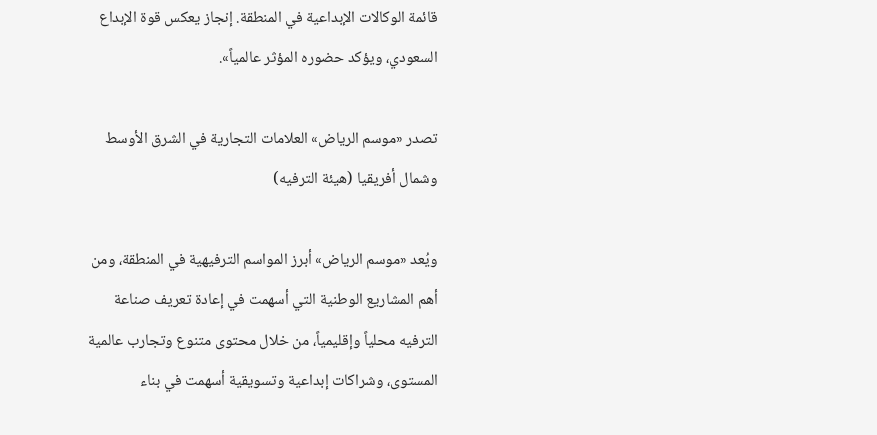قائمة الوكالات الإبداعية في المنطقة. إنجاز يعكس قوة الإبداع السعودي، ويؤكد حضوره المؤثر عالمياً».

تصدر «موسم الرياض» العلامات التجارية في الشرق الأوسط وشمال أفريقيا (هيئة الترفيه)

ويُعد «موسم الرياض» أبرز المواسم الترفيهية في المنطقة، ومن أهم المشاريع الوطنية التي أسهمت في إعادة تعريف صناعة الترفيه محلياً وإقليمياً، من خلال محتوى متنوع وتجارب عالمية المستوى، وشراكات إبداعية وتسويقية أسهمت في بناء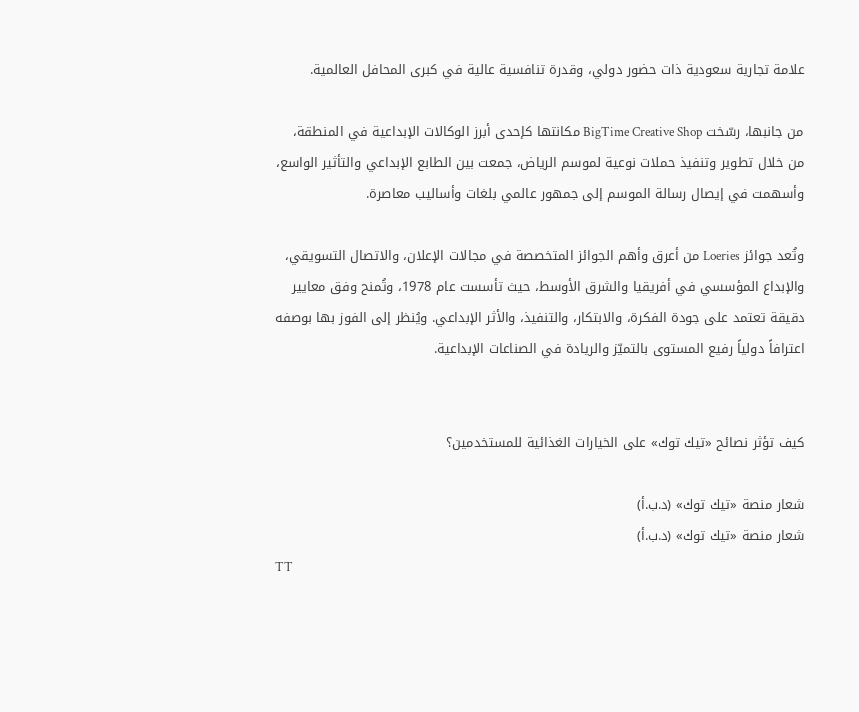علامة تجارية سعودية ذات حضور دولي، وقدرة تنافسية عالية في كبرى المحافل العالمية.

من جانبها، رسّخت BigTime Creative Shop مكانتها كإحدى أبرز الوكالات الإبداعية في المنطقة، من خلال تطوير وتنفيذ حملات نوعية لموسم الرياض، جمعت بين الطابع الإبداعي والتأثير الواسع، وأسهمت في إيصال رسالة الموسم إلى جمهور عالمي بلغات وأساليب معاصرة.

وتُعد جوائز Loeries من أعرق وأهم الجوائز المتخصصة في مجالات الإعلان، والاتصال التسويقي، والإبداع المؤسسي في أفريقيا والشرق الأوسط، حيث تأسست عام 1978، وتُمنح وفق معايير دقيقة تعتمد على جودة الفكرة، والابتكار، والتنفيذ، والأثر الإبداعي. ويُنظر إلى الفوز بها بوصفه اعترافاً دولياً رفيع المستوى بالتميّز والريادة في الصناعات الإبداعية.


كيف تؤثر نصائح «تيك توك» على الخيارات الغذائية للمستخدمين؟

شعار منصة «تيك توك» (د.ب.أ)
شعار منصة «تيك توك» (د.ب.أ)
TT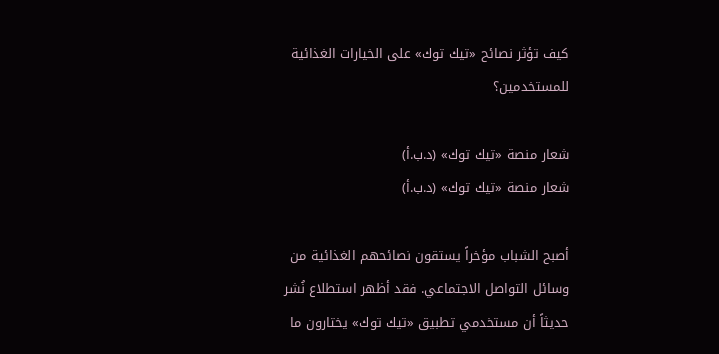كيف تؤثر نصائح «تيك توك» على الخيارات الغذائية للمستخدمين؟

شعار منصة «تيك توك» (د.ب.أ)
شعار منصة «تيك توك» (د.ب.أ)

أصبح الشباب مؤخراً يستقون نصائحهم الغذائية من وسائل التواصل الاجتماعي. فقد أظهر استطلاع نُشر حديثاً أن مستخدمي تطبيق «تيك توك» يختارون ما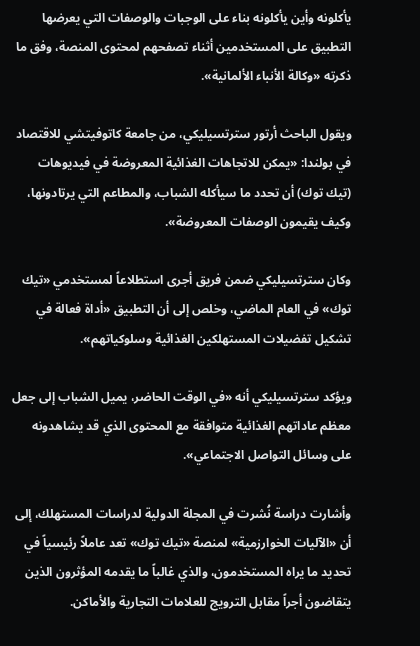يأكلونه وأين يأكلونه بناء على الوجبات والوصفات التي يعرضها التطبيق على المستخدمين أثناء تصفحهم لمحتوى المنصة، وفق ما ذكرته «وكالة الأنباء الألمانية».

ويقول الباحث أرتور سترتسيليكي، من جامعة كاتوفيتشي للاقتصاد في بولندا: «يمكن للاتجاهات الغذائية المعروضة في فيديوهات (تيك توك) أن تحدد ما سيأكله الشباب، والمطاعم التي يرتادونها، وكيف يقيمون الوصفات المعروضة».

وكان سترتسيليكي ضمن فريق أجرى استطلاعاً لمستخدمي «تيك توك» في العام الماضي، وخلص إلى أن التطبيق «أداة فعالة في تشكيل تفضيلات المستهلكين الغذائية وسلوكياتهم».

ويؤكد سترتسيليكي أنه «في الوقت الحاضر، يميل الشباب إلى جعل معظم عاداتهم الغذائية متوافقة مع المحتوى الذي قد يشاهدونه على وسائل التواصل الاجتماعي».

وأشارت دراسة نُشرت في المجلة الدولية لدراسات المستهلك، إلى أن «الآليات الخوارزمية» لمنصة «تيك توك» تعد عاملاً رئيسياً في تحديد ما يراه المستخدمون، والذي غالباً ما يقدمه المؤثرون الذين يتقاضون أجراً مقابل الترويج للعلامات التجارية والأماكن.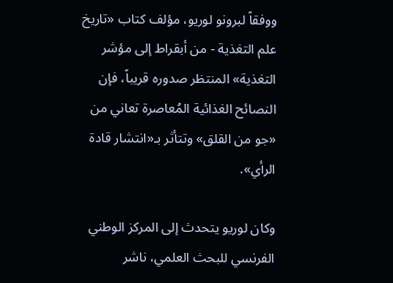ووفقاً لبرونو لوريو، مؤلف كتاب «تاريخ علم التغذية - من أبقراط إلى مؤشر التغذية» المنتظر صدوره قريباً، فإن النصائح الغذائية المُعاصرة تعاني من «جو من القلق» وتتأثر بـ«انتشار قادة الرأي».

وكان لوريو يتحدث إلى المركز الوطني الفرنسي للبحث العلمي، ناشر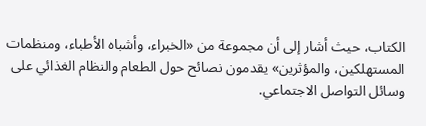الكتاب، حيث أشار إلى أن مجموعة من «الخبراء، وأشباه الأطباء، ومنظمات المستهلكين، والمؤثرين» يقدمون نصائح حول الطعام والنظام الغذائي على وسائل التواصل الاجتماعي.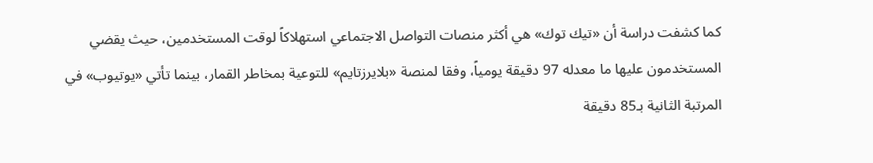كما كشفت دراسة أن «تيك توك» هي أكثر منصات التواصل الاجتماعي استهلاكاً لوقت المستخدمين، حيث يقضي المستخدمون عليها ما معدله 97 دقيقة يومياً، وفقا لمنصة «بلايرزتايم» للتوعية بمخاطر القمار، بينما تأتي «يوتيوب» في المرتبة الثانية بـ85 دقيقة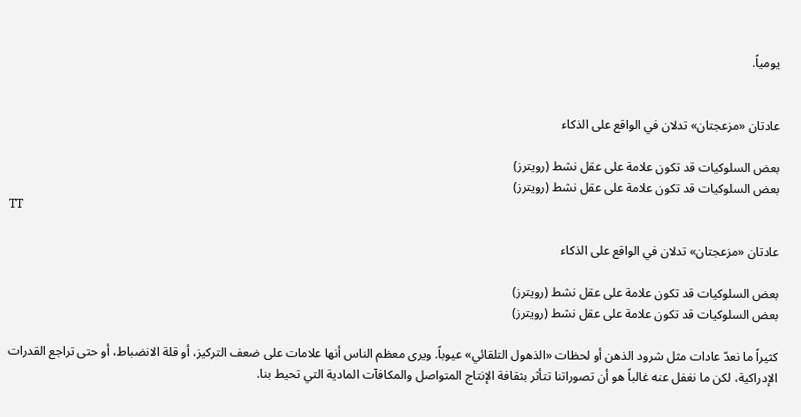يومياً.


عادتان «مزعجتان» تدلان في الواقع على الذكاء

بعض السلوكيات قد تكون علامة على عقل نشط (رويترز)
بعض السلوكيات قد تكون علامة على عقل نشط (رويترز)
TT

عادتان «مزعجتان» تدلان في الواقع على الذكاء

بعض السلوكيات قد تكون علامة على عقل نشط (رويترز)
بعض السلوكيات قد تكون علامة على عقل نشط (رويترز)

كثيراً ما نعدّ عادات مثل شرود الذهن أو لحظات «الذهول التلقائي» عيوباً. ويرى معظم الناس أنها علامات على ضعف التركيز، أو قلة الانضباط، أو حتى تراجع القدرات الإدراكية، لكن ما نغفل عنه غالباً هو أن تصوراتنا تتأثر بثقافة الإنتاج المتواصل والمكافآت المادية التي تحيط بنا.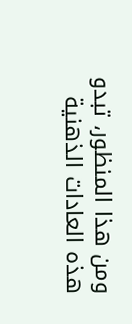ومن هذا المنظور، تبدو هذه العادات الذهنية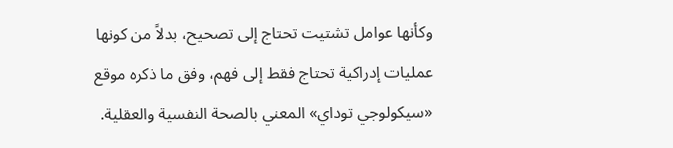وكأنها عوامل تشتيت تحتاج إلى تصحيح، بدلاً من كونها عمليات إدراكية تحتاج فقط إلى فهم، وفق ما ذكره موقع «سيكولوجي توداي» المعني بالصحة النفسية والعقلية.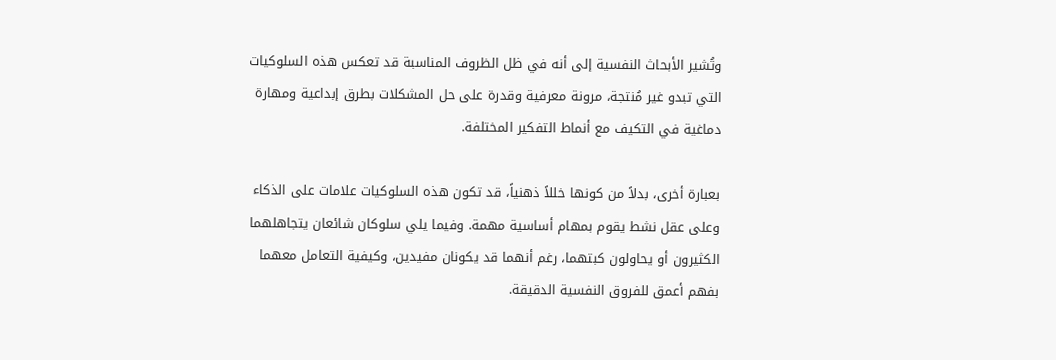وتُشير الأبحاث النفسية إلى أنه في ظل الظروف المناسبة قد تعكس هذه السلوكيات التي تبدو غير مُنتجة، مرونة معرفية وقدرة على حل المشكلات بطرق إبداعية ومهارة دماغية في التكيف مع أنماط التفكير المختلفة.

بعبارة أخرى، بدلاً من كونها خللاً ذهنياً، قد تكون هذه السلوكيات علامات على الذكاء وعلى عقل نشط يقوم بمهام أساسية مهمة. وفيما يلي سلوكان شائعان يتجاهلهما الكثيرون أو يحاولون كبتهما، رغم أنهما قد يكونان مفيدين، وكيفية التعامل معهما بفهم أعمق للفروق النفسية الدقيقة.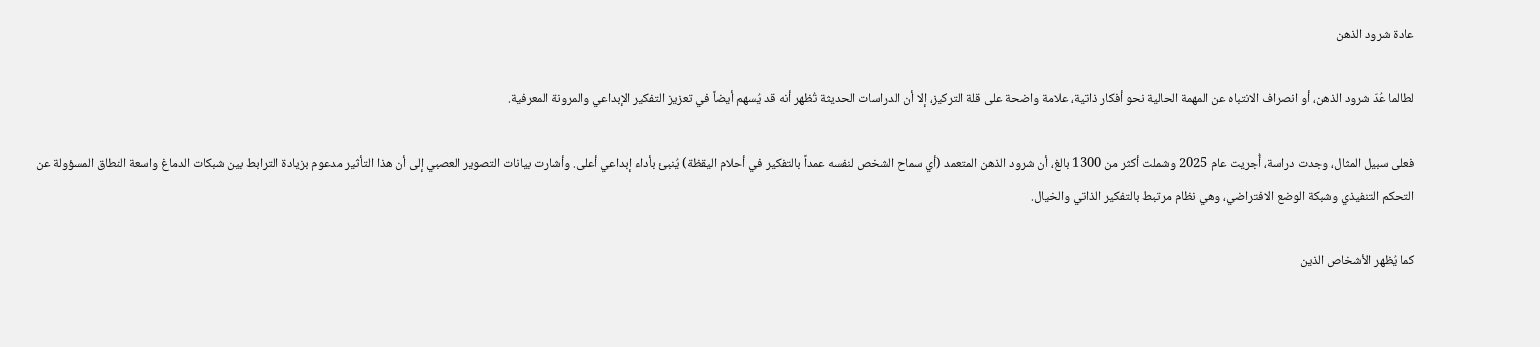عادة شرود الذهن

لطالما عُدّ شرود الذهن، أو انصراف الانتباه عن المهمة الحالية نحو أفكار ذاتية، علامة واضحة على قلة التركيز، إلا أن الدراسات الحديثة تُظهر أنه قد يُسهم أيضاً في تعزيز التفكير الإبداعي والمرونة المعرفية.

فعلى سبيل المثال، وجدت دراسة، أُجريت عام 2025 وشملت أكثر من 1300 بالغ، أن شرود الذهن المتعمد (أي سماح الشخص لنفسه عمداً بالتفكير في أحلام اليقظة) يُنبئ بأداء إبداعي أعلى. وأشارت بيانات التصوير العصبي إلى أن هذا التأثير مدعوم بزيادة الترابط بين شبكات الدماغ واسعة النطاق المسؤولة عن التحكم التنفيذي وشبكة الوضع الافتراضي، وهي نظام مرتبط بالتفكير الذاتي والخيال.

كما يُظهر الأشخاص الذين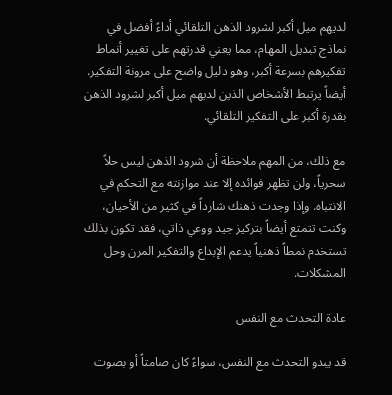لديهم ميل أكبر لشرود الذهن التلقائي أداءً أفضل في نماذج تبديل المهام، مما يعني قدرتهم على تغيير أنماط تفكيرهم بسرعة أكبر، وهو دليل واضح على مرونة التفكير. أيضاً يرتبط الأشخاص الذين لديهم ميل أكبر لشرود الذهن بقدرة أكبر على التفكير التلقائي.

مع ذلك، من المهم ملاحظة أن شرود الذهن ليس حلاً سحرياً، ولن تظهر فوائده إلا عند موازنته مع التحكم في الانتباه. وإذا وجدت ذهنك شارداً في كثير من الأحيان، وكنت تتمتع أيضاً بتركيز جيد ووعي ذاتي، فقد تكون بذلك تستخدم نمطاً ذهنياً يدعم الإبداع والتفكير المرن وحل المشكلات.

عادة التحدث مع النفس

قد يبدو التحدث مع النفس، سواءً كان صامتاً أو بصوت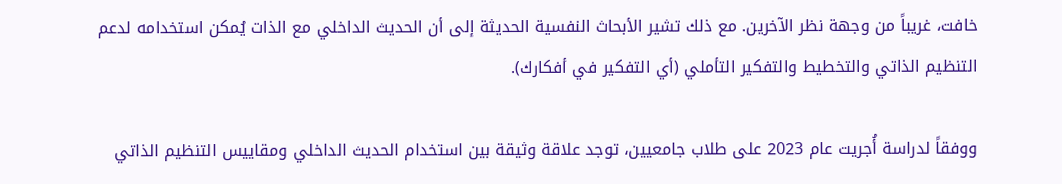خافت، غريباً من وجهة نظر الآخرين. مع ذلك تشير الأبحاث النفسية الحديثة إلى أن الحديث الداخلي مع الذات يُمكن استخدامه لدعم التنظيم الذاتي والتخطيط والتفكير التأملي (أي التفكير في أفكارك).

ووفقاً لدراسة أُجريت عام 2023 على طلاب جامعيين، توجد علاقة وثيقة بين استخدام الحديث الداخلي ومقاييس التنظيم الذاتي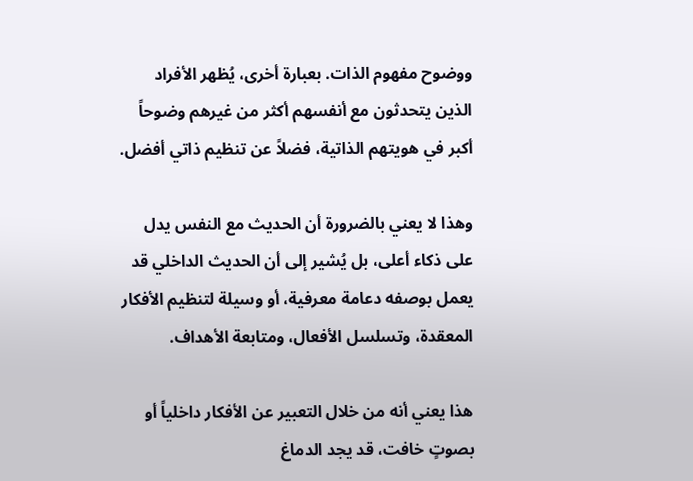ووضوح مفهوم الذات. بعبارة أخرى، يُظهر الأفراد الذين يتحدثون مع أنفسهم أكثر من غيرهم وضوحاً أكبر في هويتهم الذاتية، فضلاً عن تنظيم ذاتي أفضل.

وهذا لا يعني بالضرورة أن الحديث مع النفس يدل على ذكاء أعلى، بل يُشير إلى أن الحديث الداخلي قد يعمل بوصفه دعامة معرفية، أو وسيلة لتنظيم الأفكار المعقدة، وتسلسل الأفعال، ومتابعة الأهداف.

هذا يعني أنه من خلال التعبير عن الأفكار داخلياً أو بصوتٍ خافت، قد يجد الدماغ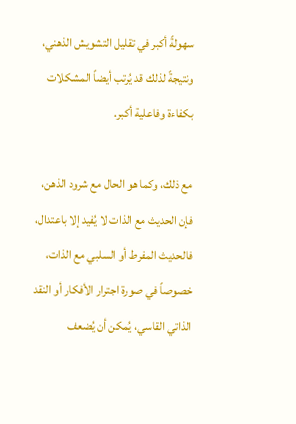سهولةً أكبر في تقليل التشويش الذهني، ونتيجةً لذلك قد يُرتب أيضاً المشكلات بكفاءة وفاعلية أكبر.

مع ذلك، وكما هو الحال مع شرود الذهن، فإن الحديث مع الذات لا يُفيد إلا باعتدال، فالحديث المفرط أو السلبي مع الذات، خصوصاً في صورة اجترار الأفكار أو النقد الذاتي القاسي، يُمكن أن يُضعف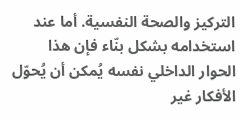التركيز والصحة النفسية. أما عند استخدامه بشكل بنّاء فإن هذا الحوار الداخلي نفسه يُمكن أن يُحوّل الأفكار غير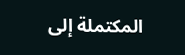المكتملة إلى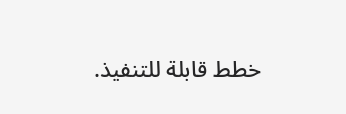خطط قابلة للتنفيذ.